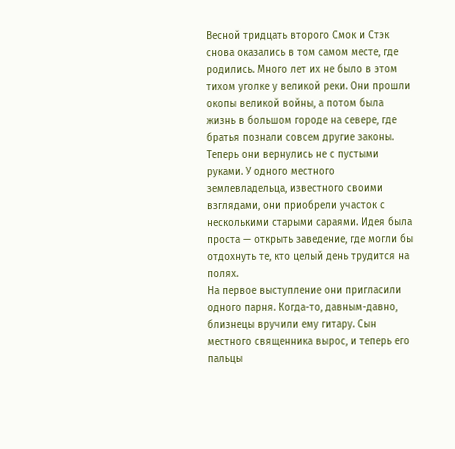Весной тридцать второго Смок и Стэк снова оказались в том самом месте, где родились. Много лет их не было в этом тихом уголке у великой реки. Они прошли окопы великой войны, а потом была жизнь в большом городе на севере, где братья познали совсем другие законы. Теперь они вернулись не с пустыми руками. У одного местного землевладельца, известного своими взглядами, они приобрели участок с несколькими старыми сараями. Идея была проста — открыть заведение, где могли бы отдохнуть те, кто целый день трудится на полях.
На первое выступление они пригласили одного парня. Когда-то, давным-давно, близнецы вручили ему гитару. Сын местного священника вырос, и теперь его пальцы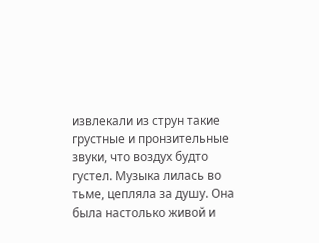извлекали из струн такие грустные и пронзительные звуки, что воздух будто густел. Музыка лилась во тьме, цепляла за душу. Она была настолько живой и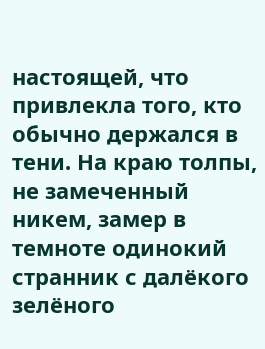настоящей, что привлекла того, кто обычно держался в тени. На краю толпы, не замеченный никем, замер в темноте одинокий странник с далёкого зелёного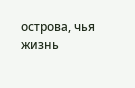острова, чья жизнь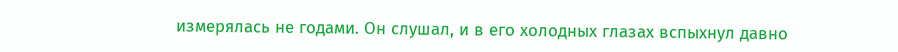измерялась не годами. Он слушал, и в его холодных глазах вспыхнул давно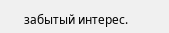забытый интерес.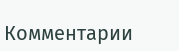Комментарии